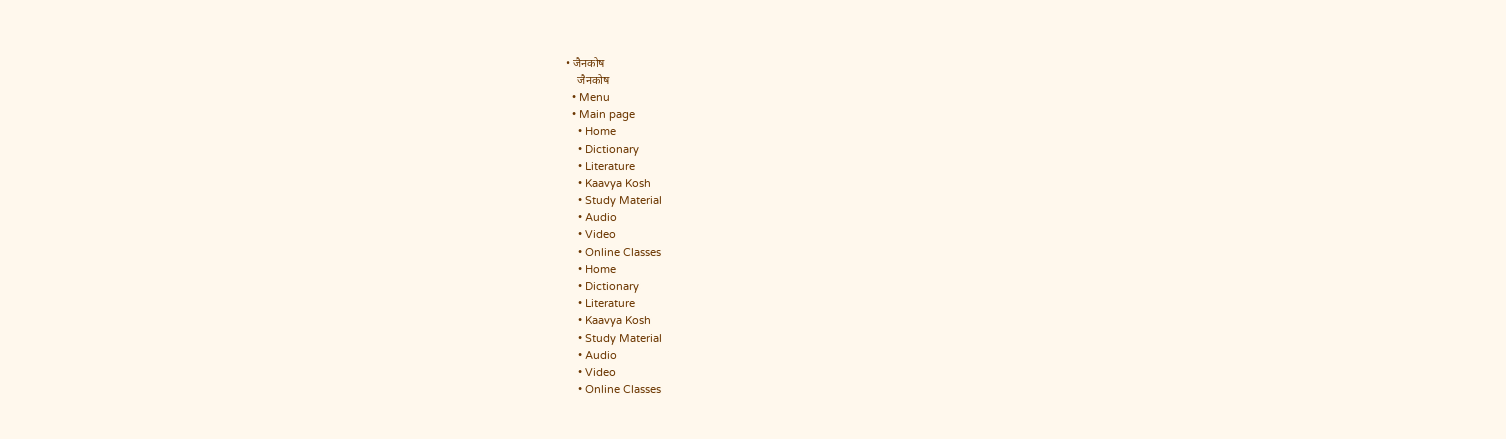• जैनकोष
    जैनकोष
  • Menu
  • Main page
    • Home
    • Dictionary
    • Literature
    • Kaavya Kosh
    • Study Material
    • Audio
    • Video
    • Online Classes
    • Home
    • Dictionary
    • Literature
    • Kaavya Kosh
    • Study Material
    • Audio
    • Video
    • Online Classes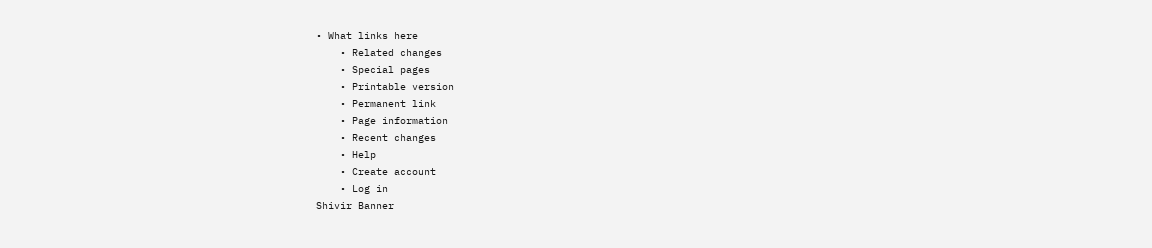• What links here
    • Related changes
    • Special pages
    • Printable version
    • Permanent link
    • Page information
    • Recent changes
    • Help
    • Create account
    • Log in
Shivir Banner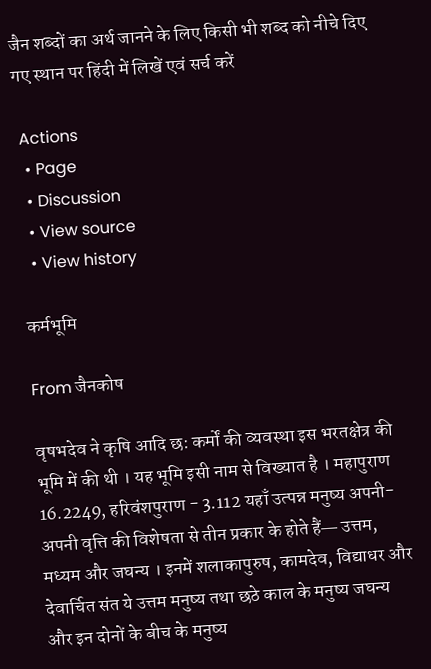जैन शब्दों का अर्थ जानने के लिए किसी भी शब्द को नीचे दिए गए स्थान पर हिंदी में लिखें एवं सर्च करें

 Actions
  • Page
  • Discussion
  • View source
  • View history

कर्मभूमि

From जैनकोष

वृषभदेव ने कृषि आदि छ: कर्मों की व्यवस्था इस भरतक्षेत्र की भूमि में की थी । यह भूमि इसी नाम से विख्यात है । महापुराण 16.2249, हरिवंशपुराण - 3.112 यहाँ उत्पन्न मनुष्य अपनी-अपनी वृत्ति की विशेषता से तीन प्रकार के होते हैं― उत्तम, मध्यम और जघन्य । इनमें शलाकापुरुष, कामदेव, विद्याधर और देवार्चित संत ये उत्तम मनुष्य तथा छठे काल के मनुष्य जघन्य और इन दोनों के बीच के मनुष्य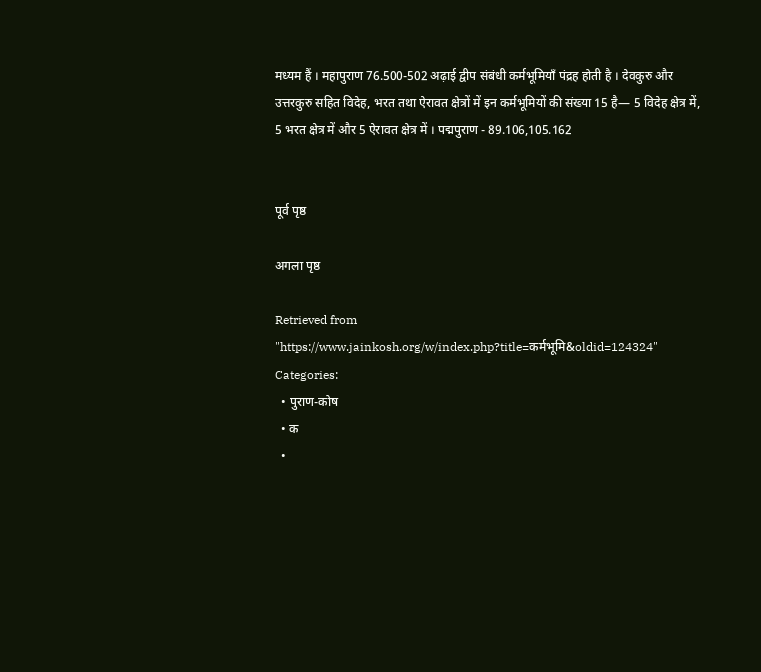मध्यम हैं । महापुराण 76.500-502 अढ़ाई द्वीप संबंधी कर्मभूमियाँ पंद्रह होती है । देवकुरु और उत्तरकुरु सहित विदेह, भरत तथा ऐरावत क्षेत्रों में इन कर्मभूमियों की संख्या 15 है― 5 विदेह क्षेत्र में, 5 भरत क्षेत्र में और 5 ऐरावत क्षेत्र में । पद्मपुराण - 89.106,105.162


पूर्व पृष्ठ

अगला पृष्ठ

Retrieved from "https://www.jainkosh.org/w/index.php?title=कर्मभूमि&oldid=124324"
Categories:
  • पुराण-कोष
  • क
  •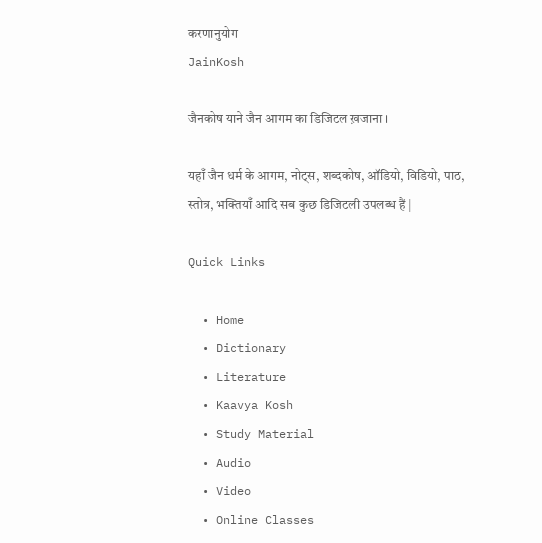करणानुयोग
JainKosh

जैनकोष याने जैन आगम का डिजिटल ख़जाना ।

यहाँ जैन धर्म के आगम, नोट्स, शब्दकोष, ऑडियो, विडियो, पाठ, स्तोत्र, भक्तियाँ आदि सब कुछ डिजिटली उपलब्ध हैं |

Quick Links

  • Home
  • Dictionary
  • Literature
  • Kaavya Kosh
  • Study Material
  • Audio
  • Video
  • Online Classes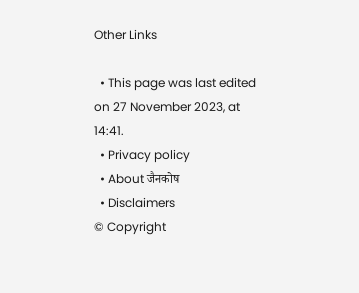Other Links

  • This page was last edited on 27 November 2023, at 14:41.
  • Privacy policy
  • About जैनकोष
  • Disclaimers
© Copyright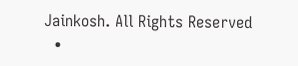Jainkosh. All Rights Reserved
  •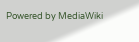Powered by MediaWiki